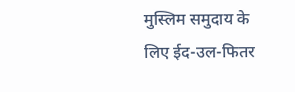मुस्लिम समुदाय के लिए ईद-उल-फितर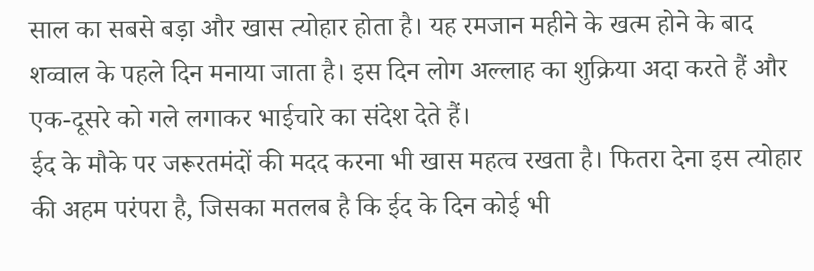साल का सबसे बड़ा और खास त्योहार होता है। यह रमजान महीने के खत्म होने के बाद शव्वाल के पहले दिन मनाया जाता है। इस दिन लोग अल्लाह का शुक्रिया अदा करते हैं और एक-दूसरे को गले लगाकर भाईचारे का संदेश देते हैं।
ईद के मौके पर जरूरतमंदों की मदद करना भी खास महत्व रखता है। फितरा देना इस त्योहार की अहम परंपरा है, जिसका मतलब है कि ईद के दिन कोई भी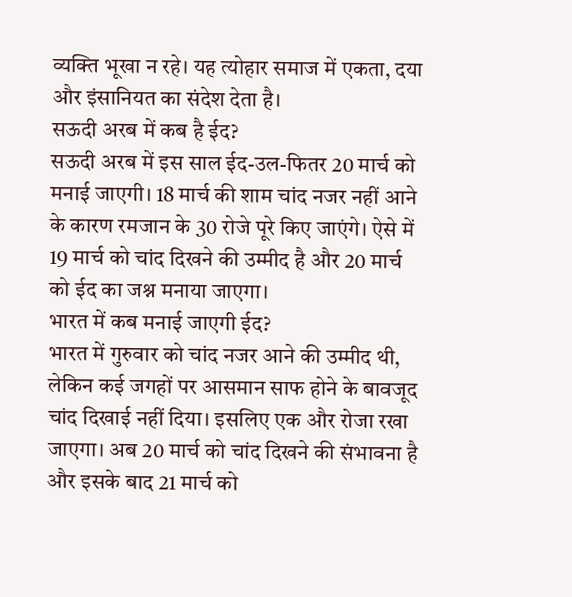व्यक्ति भूखा न रहे। यह त्योहार समाज में एकता, दया और इंसानियत का संदेश देता है।
सऊदी अरब में कब है ईद?
सऊदी अरब में इस साल ईद-उल-फितर 20 मार्च को मनाई जाएगी। 18 मार्च की शाम चांद नजर नहीं आने के कारण रमजान के 30 रोजे पूरे किए जाएंगे। ऐसे में 19 मार्च को चांद दिखने की उम्मीद है और 20 मार्च को ईद का जश्न मनाया जाएगा।
भारत में कब मनाई जाएगी ईद?
भारत में गुरुवार को चांद नजर आने की उम्मीद थी, लेकिन कई जगहों पर आसमान साफ होने के बावजूद चांद दिखाई नहीं दिया। इसलिए एक और रोजा रखा जाएगा। अब 20 मार्च को चांद दिखने की संभावना है और इसके बाद 21 मार्च को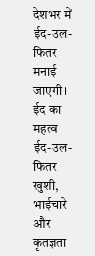देशभर में ईद-उल-फितर मनाई जाएगी।
ईद का महत्व
ईद-उल-फितर खुशी, भाईचारे और कृतज्ञता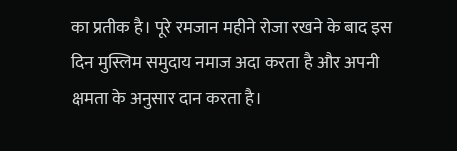का प्रतीक है। पूरे रमजान महीने रोजा रखने के बाद इस दिन मुस्लिम समुदाय नमाज अदा करता है और अपनी क्षमता के अनुसार दान करता है।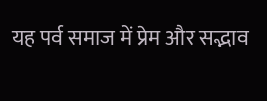यह पर्व समाज में प्रेम और सद्भाव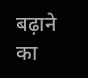बढ़ाने का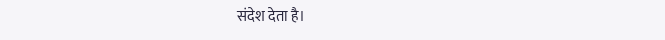संदेश देता है।